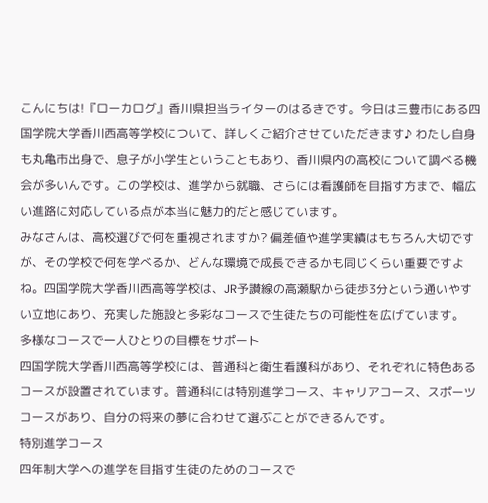こんにちは!『ローカログ』香川県担当ライターのはるきです。今日は三豊市にある四国学院大学香川西高等学校について、詳しくご紹介させていただきます♪ わたし自身も丸亀市出身で、息子が小学生ということもあり、香川県内の高校について調べる機会が多いんです。この学校は、進学から就職、さらには看護師を目指す方まで、幅広い進路に対応している点が本当に魅力的だと感じています。
みなさんは、高校選びで何を重視されますか? 偏差値や進学実績はもちろん大切ですが、その学校で何を学べるか、どんな環境で成長できるかも同じくらい重要ですよね。四国学院大学香川西高等学校は、JR予讃線の高瀬駅から徒歩3分という通いやすい立地にあり、充実した施設と多彩なコースで生徒たちの可能性を広げています。
多様なコースで一人ひとりの目標をサポート
四国学院大学香川西高等学校には、普通科と衛生看護科があり、それぞれに特色あるコースが設置されています。普通科には特別進学コース、キャリアコース、スポーツコースがあり、自分の将来の夢に合わせて選ぶことができるんです。
特別進学コース
四年制大学への進学を目指す生徒のためのコースで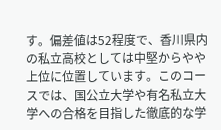す。偏差値は52程度で、香川県内の私立高校としては中堅からやや上位に位置しています。このコースでは、国公立大学や有名私立大学への合格を目指した徹底的な学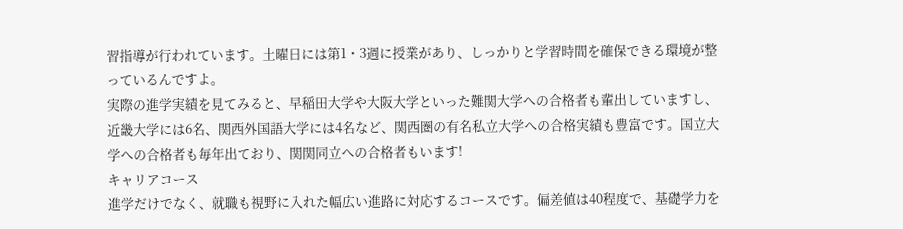習指導が行われています。土曜日には第1・3週に授業があり、しっかりと学習時間を確保できる環境が整っているんですよ。
実際の進学実績を見てみると、早稲田大学や大阪大学といった難関大学への合格者も輩出していますし、近畿大学には6名、関西外国語大学には4名など、関西圏の有名私立大学への合格実績も豊富です。国立大学への合格者も毎年出ており、関関同立への合格者もいます!
キャリアコース
進学だけでなく、就職も視野に入れた幅広い進路に対応するコースです。偏差値は40程度で、基礎学力を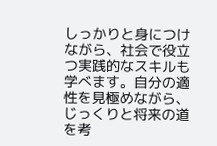しっかりと身につけながら、社会で役立つ実践的なスキルも学べます。自分の適性を見極めながら、じっくりと将来の道を考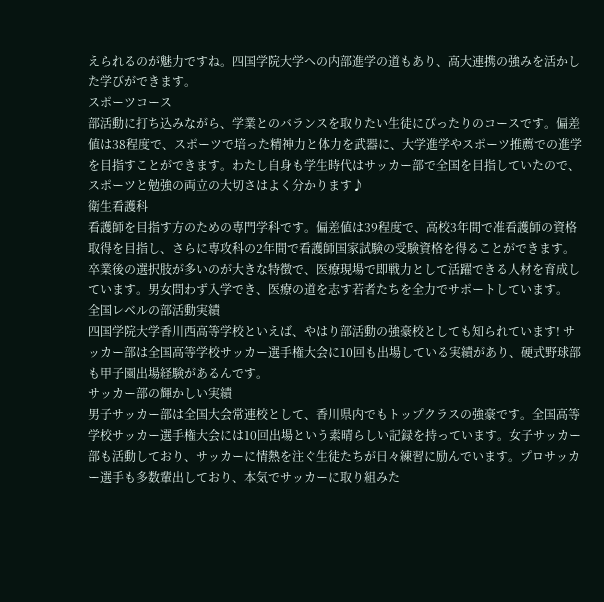えられるのが魅力ですね。四国学院大学への内部進学の道もあり、高大連携の強みを活かした学びができます。
スポーツコース
部活動に打ち込みながら、学業とのバランスを取りたい生徒にぴったりのコースです。偏差値は38程度で、スポーツで培った精神力と体力を武器に、大学進学やスポーツ推薦での進学を目指すことができます。わたし自身も学生時代はサッカー部で全国を目指していたので、スポーツと勉強の両立の大切さはよく分かります♪
衛生看護科
看護師を目指す方のための専門学科です。偏差値は39程度で、高校3年間で准看護師の資格取得を目指し、さらに専攻科の2年間で看護師国家試験の受験資格を得ることができます。卒業後の選択肢が多いのが大きな特徴で、医療現場で即戦力として活躍できる人材を育成しています。男女問わず入学でき、医療の道を志す若者たちを全力でサポートしています。
全国レベルの部活動実績
四国学院大学香川西高等学校といえば、やはり部活動の強豪校としても知られています! サッカー部は全国高等学校サッカー選手権大会に10回も出場している実績があり、硬式野球部も甲子園出場経験があるんです。
サッカー部の輝かしい実績
男子サッカー部は全国大会常連校として、香川県内でもトップクラスの強豪です。全国高等学校サッカー選手権大会には10回出場という素晴らしい記録を持っています。女子サッカー部も活動しており、サッカーに情熱を注ぐ生徒たちが日々練習に励んでいます。プロサッカー選手も多数輩出しており、本気でサッカーに取り組みた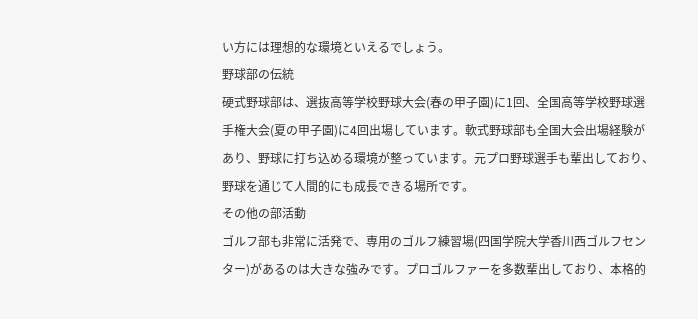い方には理想的な環境といえるでしょう。
野球部の伝統
硬式野球部は、選抜高等学校野球大会(春の甲子園)に1回、全国高等学校野球選手権大会(夏の甲子園)に4回出場しています。軟式野球部も全国大会出場経験があり、野球に打ち込める環境が整っています。元プロ野球選手も輩出しており、野球を通じて人間的にも成長できる場所です。
その他の部活動
ゴルフ部も非常に活発で、専用のゴルフ練習場(四国学院大学香川西ゴルフセンター)があるのは大きな強みです。プロゴルファーを多数輩出しており、本格的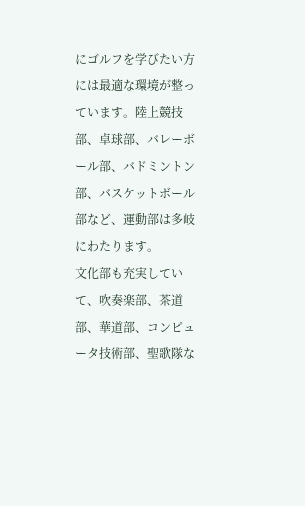にゴルフを学びたい方には最適な環境が整っています。陸上競技部、卓球部、バレーボール部、バドミントン部、バスケットボール部など、運動部は多岐にわたります。
文化部も充実していて、吹奏楽部、茶道部、華道部、コンピュータ技術部、聖歌隊な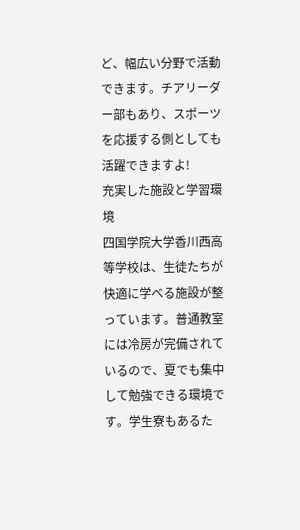ど、幅広い分野で活動できます。チアリーダー部もあり、スポーツを応援する側としても活躍できますよ!
充実した施設と学習環境
四国学院大学香川西高等学校は、生徒たちが快適に学べる施設が整っています。普通教室には冷房が完備されているので、夏でも集中して勉強できる環境です。学生寮もあるた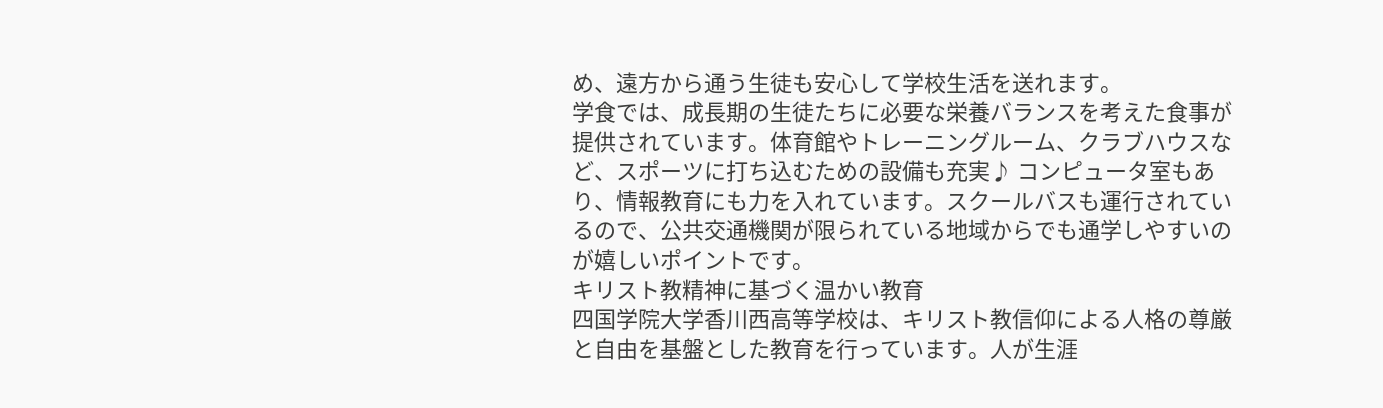め、遠方から通う生徒も安心して学校生活を送れます。
学食では、成長期の生徒たちに必要な栄養バランスを考えた食事が提供されています。体育館やトレーニングルーム、クラブハウスなど、スポーツに打ち込むための設備も充実♪ コンピュータ室もあり、情報教育にも力を入れています。スクールバスも運行されているので、公共交通機関が限られている地域からでも通学しやすいのが嬉しいポイントです。
キリスト教精神に基づく温かい教育
四国学院大学香川西高等学校は、キリスト教信仰による人格の尊厳と自由を基盤とした教育を行っています。人が生涯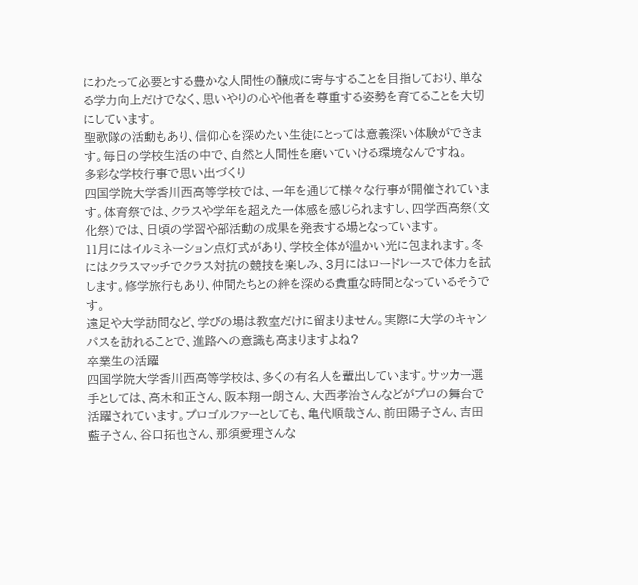にわたって必要とする豊かな人間性の醸成に寄与することを目指しており、単なる学力向上だけでなく、思いやりの心や他者を尊重する姿勢を育てることを大切にしています。
聖歌隊の活動もあり、信仰心を深めたい生徒にとっては意義深い体験ができます。毎日の学校生活の中で、自然と人間性を磨いていける環境なんですね。
多彩な学校行事で思い出づくり
四国学院大学香川西高等学校では、一年を通じて様々な行事が開催されています。体育祭では、クラスや学年を超えた一体感を感じられますし、四学西高祭(文化祭)では、日頃の学習や部活動の成果を発表する場となっています。
11月にはイルミネーション点灯式があり、学校全体が温かい光に包まれます。冬にはクラスマッチでクラス対抗の競技を楽しみ、3月にはロードレースで体力を試します。修学旅行もあり、仲間たちとの絆を深める貴重な時間となっているそうです。
遠足や大学訪問など、学びの場は教室だけに留まりません。実際に大学のキャンパスを訪れることで、進路への意識も高まりますよね?
卒業生の活躍
四国学院大学香川西高等学校は、多くの有名人を輩出しています。サッカー選手としては、高木和正さん、阪本翔一朗さん、大西孝治さんなどがプロの舞台で活躍されています。プロゴルファーとしても、亀代順哉さん、前田陽子さん、吉田藍子さん、谷口拓也さん、那須愛理さんな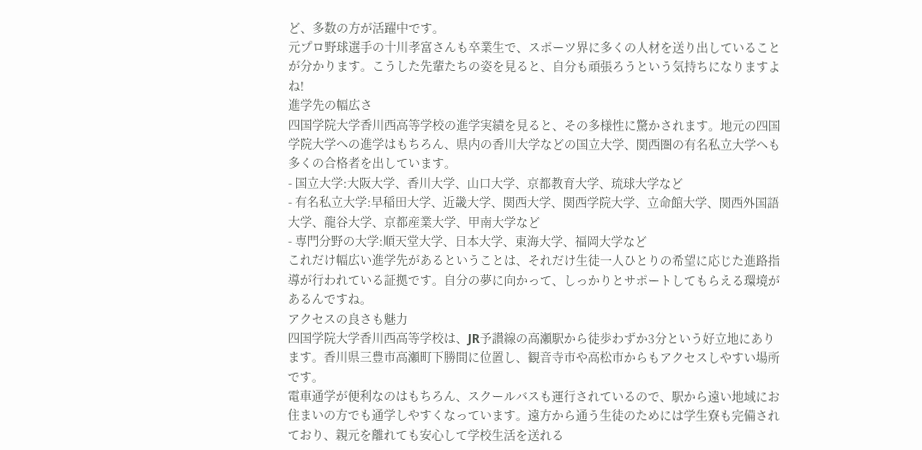ど、多数の方が活躍中です。
元プロ野球選手の十川孝富さんも卒業生で、スポーツ界に多くの人材を送り出していることが分かります。こうした先輩たちの姿を見ると、自分も頑張ろうという気持ちになりますよね!
進学先の幅広さ
四国学院大学香川西高等学校の進学実績を見ると、その多様性に驚かされます。地元の四国学院大学への進学はもちろん、県内の香川大学などの国立大学、関西圏の有名私立大学へも多くの合格者を出しています。
- 国立大学:大阪大学、香川大学、山口大学、京都教育大学、琉球大学など
- 有名私立大学:早稲田大学、近畿大学、関西大学、関西学院大学、立命館大学、関西外国語大学、龍谷大学、京都産業大学、甲南大学など
- 専門分野の大学:順天堂大学、日本大学、東海大学、福岡大学など
これだけ幅広い進学先があるということは、それだけ生徒一人ひとりの希望に応じた進路指導が行われている証拠です。自分の夢に向かって、しっかりとサポートしてもらえる環境があるんですね。
アクセスの良さも魅力
四国学院大学香川西高等学校は、JR予讃線の高瀬駅から徒歩わずか3分という好立地にあります。香川県三豊市高瀬町下勝間に位置し、観音寺市や高松市からもアクセスしやすい場所です。
電車通学が便利なのはもちろん、スクールバスも運行されているので、駅から遠い地域にお住まいの方でも通学しやすくなっています。遠方から通う生徒のためには学生寮も完備されており、親元を離れても安心して学校生活を送れる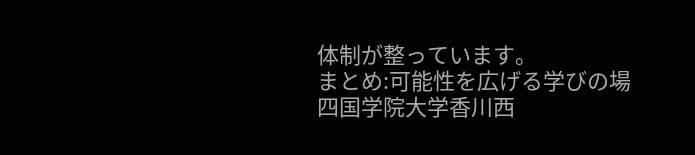体制が整っています。
まとめ:可能性を広げる学びの場
四国学院大学香川西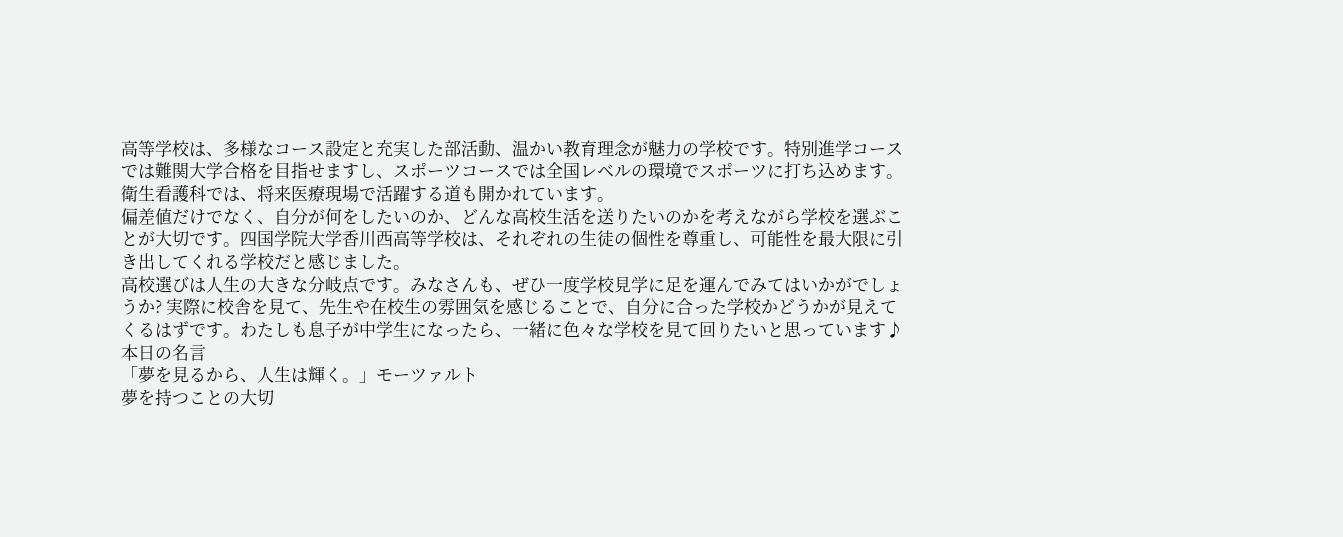高等学校は、多様なコース設定と充実した部活動、温かい教育理念が魅力の学校です。特別進学コースでは難関大学合格を目指せますし、スポーツコースでは全国レベルの環境でスポーツに打ち込めます。衛生看護科では、将来医療現場で活躍する道も開かれています。
偏差値だけでなく、自分が何をしたいのか、どんな高校生活を送りたいのかを考えながら学校を選ぶことが大切です。四国学院大学香川西高等学校は、それぞれの生徒の個性を尊重し、可能性を最大限に引き出してくれる学校だと感じました。
高校選びは人生の大きな分岐点です。みなさんも、ぜひ一度学校見学に足を運んでみてはいかがでしょうか? 実際に校舎を見て、先生や在校生の雰囲気を感じることで、自分に合った学校かどうかが見えてくるはずです。わたしも息子が中学生になったら、一緒に色々な学校を見て回りたいと思っています♪
本日の名言
「夢を見るから、人生は輝く。」モーツァルト
夢を持つことの大切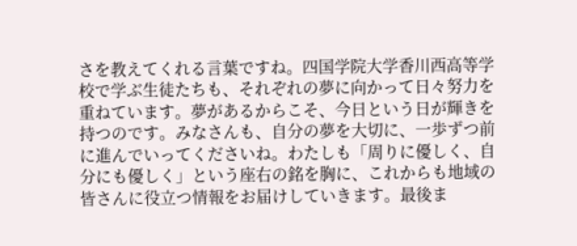さを教えてくれる言葉ですね。四国学院大学香川西高等学校で学ぶ生徒たちも、それぞれの夢に向かって日々努力を重ねています。夢があるからこそ、今日という日が輝きを持つのです。みなさんも、自分の夢を大切に、一歩ずつ前に進んでいってくださいね。わたしも「周りに優しく、自分にも優しく」という座右の銘を胸に、これからも地域の皆さんに役立つ情報をお届けしていきます。最後ま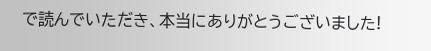で読んでいただき、本当にありがとうございました!